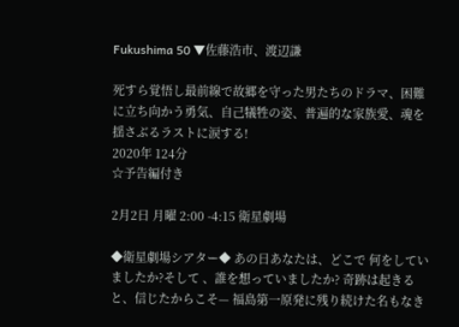Fukushima 50 ▼佐藤浩市、渡辺謙

死すら覚悟し最前線で故郷を守った男たちのドラマ、困難に立ち向かう勇気、自己犠牲の姿、普遍的な家族愛、魂を揺さぶるラストに涙する!
2020年 124分
☆予告編付き

2月2日 月曜 2:00 -4:15 衛星劇場

◆衛星劇場シアター◆ あの日あなたは、どこで 何をしていましたか?そして 、誰を想っていましたか? 奇跡は起きると、信じたからこそ— 福島第一原発に残り続けた名もなき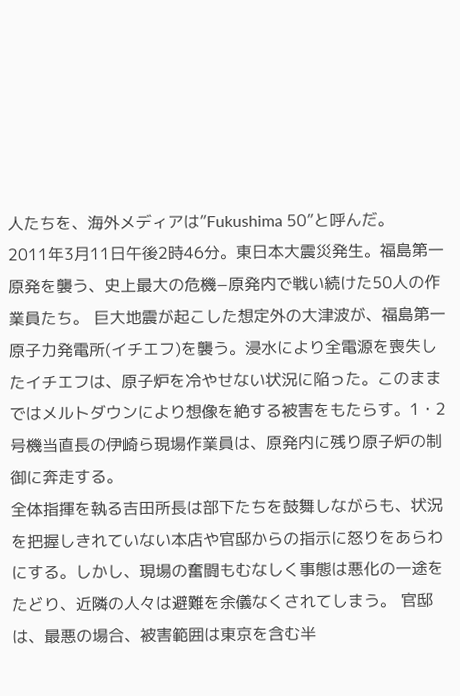人たちを、海外メディアは”Fukushima 50”と呼んだ。
2011年3月11日午後2時46分。東日本大震災発生。福島第一原発を襲う、史上最大の危機−原発内で戦い続けた50人の作業員たち。 巨大地震が起こした想定外の大津波が、福島第一原子力発電所(イチエフ)を襲う。浸水により全電源を喪失したイチエフは、原子炉を冷やせない状況に陥った。このままではメルトダウンにより想像を絶する被害をもたらす。1・2号機当直長の伊崎ら現場作業員は、原発内に残り原子炉の制御に奔走する。
全体指揮を執る吉田所長は部下たちを鼓舞しながらも、状況を把握しきれていない本店や官邸からの指示に怒りをあらわにする。しかし、現場の奮闘もむなしく事態は悪化の一途をたどり、近隣の人々は避難を余儀なくされてしまう。 官邸は、最悪の場合、被害範囲は東京を含む半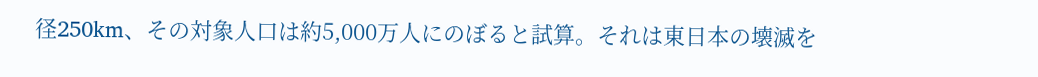径250km、その対象人口は約5,000万人にのぼると試算。それは東日本の壊滅を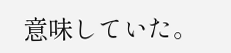意味していた。